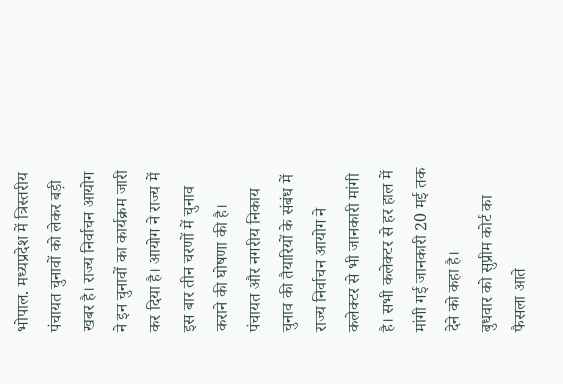भोपाल. मध्यप्रदेश में त्रिस्तरीय पंचायत चुनावों को लेकर बड़ी खबर है। राज्य निर्वाचन आयोग ने इन चुनावों का कार्यक्रम जारी कर दिया है। आयोग ने राज्य में इस बार तीन चरणों में चुनाव कराने की घोषणा की है। पंचायत और नगरीय निकाय चुनाव की तैयारियों के संबंध में राज्य निर्वाचन आयोग ने कलेक्टर से भी जानकारी मांगी है। सभी कलेक्टर से हर हाल में मांगी गई जानकारी 20 मई तक देने को कहा है।
बुधवार को सुप्रीम कोर्ट का फैसला आते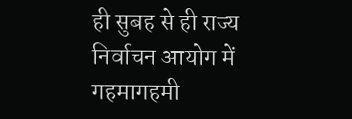ही सुबह से ही राज्य निर्वाचन आयोग में गहमागहमी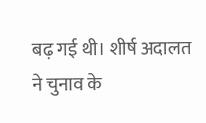बढ़ गई थी। शीर्ष अदालत ने चुनाव के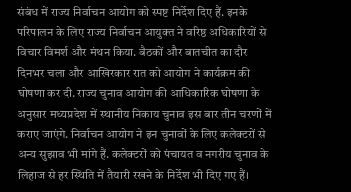संबंध में राज्य निर्वाचन आयोग को स्पष्ट निर्देश दिए हैं. इनके परिपालन के लिए राज्य निर्वाचन आयुक्त ने वरिष्ठ अधिकारियों से विचार विमर्श और मंथन किया. बैठकों और बातचीत का दौर दिनभर चला और आखिरकार रात को आयोग ने कार्यक्रम की घोषणा कर दी. राज्य चुनाव आयोग की आधिकारिक घोषणा के अनुसार मध्यप्रदेश में स्थानीय निकाय चुनाव इस बार तीन चरणों में कराए जाएंगे. निर्वाचन आयोग ने इन चुनावों के लिए कलेक्टरों से अन्य सुझाव भी मांगे हैं. कलेक्टरों को पंचायत व नगरीय चुनाव के लिहाज से हर स्थिति में तैयारी रखने के निर्देश भी दिए गए हैं।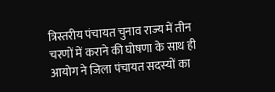त्रिस्तरीय पंचायत चुनाव राज्य में तीन चरणों में कराने की घोषणा के साथ ही आयोग ने जिला पंचायत सदस्यों का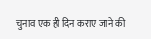चुनाव एक ही दिन कराए जाने की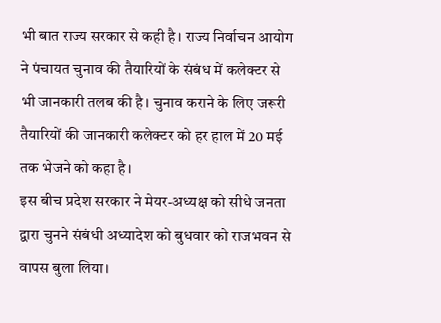भी बात राज्य सरकार से कही है। राज्य निर्वाचन आयोग ने पंचायत चुनाव की तैयारियों के संबंध में कलेक्टर से भी जानकारी तलब की है। चुनाव कराने के लिए जरूरी तैयारियों की जानकारी कलेक्टर को हर हाल में 20 मई तक भेजने को कहा है।
इस बीच प्रदेश सरकार ने मेयर-अध्यक्ष को सीधे जनता द्वारा चुनने संबंधी अध्यादेश को बुधवार को राजभवन से वापस बुला लिया।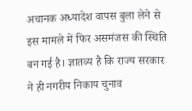अचानक अध्यादेश वापस बुला लेने से इस मामले में फिर असमंजस की स्थिति बन गई है। ज्ञातव्य है कि राज्य सरकार ने ही नगरीय निकाय चुनाव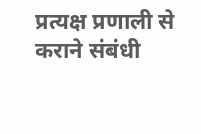प्रत्यक्ष प्रणाली से कराने संबंधी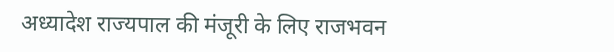अध्यादेश राज्यपाल की मंजूरी के लिए राजभवन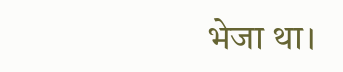भेजा था।